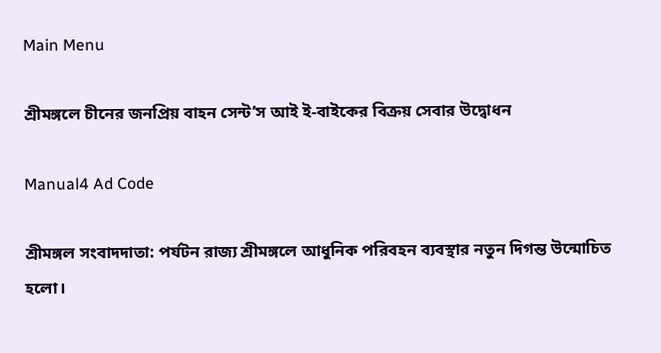Main Menu

শ্রীমঙ্গলে চীনের জনপ্রিয় বাহন সেন্ট’স আই ই-বাইকের বিক্রয় সেবার উদ্বোধন

Manual4 Ad Code

শ্রীমঙ্গল সংবাদদাতা: পর্যটন রাজ্য শ্রীমঙ্গলে আধুনিক পরিবহন ব্যবস্থার নতুন দিগন্ত উন্মোচিত হলো।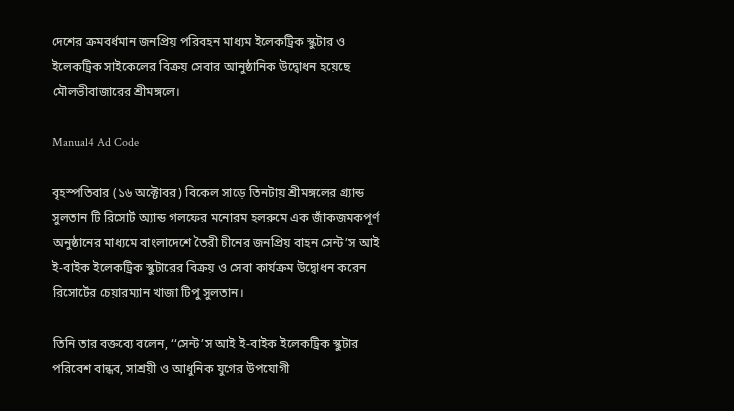দেশের ক্রমবর্ধমান জনপ্রিয় পরিবহন মাধ্যম ইলেকট্রিক স্কুটার ও ইলেকট্রিক সাইকেলের বিক্রয় সেবার আনুষ্ঠানিক উদ্বোধন হয়েছে মৌলভীবাজারের শ্রীমঙ্গলে।

Manual4 Ad Code

বৃহস্পতিবার (১৬ অক্টোবর) বিকেল সাড়ে তিনটায় শ্রীমঙ্গলের গ্র্যান্ড সুলতান টি রিসোর্ট অ্যান্ড গলফের মনোরম হলরুমে এক জাঁকজমকপূর্ণ অনুষ্ঠানের মাধ্যমে বাংলাদেশে তৈরী চীনের জনপ্রিয় বাহন সেন্ট’স আই ই-বাইক ইলেকট্রিক স্কুটারের বিক্রয় ও সেবা কার্যক্রম উদ্বোধন করেন রিসোর্টের চেয়ারম্যান খাজা টিপু সুলতান।

তিনি তার বক্তব্যে বলেন, ‘‘সেন্ট’স আই ই-বাইক ইলেকট্রিক স্কুটার পরিবেশ বান্ধব, সাশ্রয়ী ও আধুনিক যুগের উপযোগী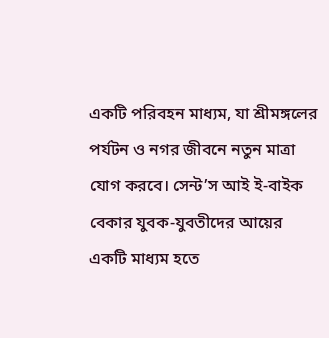একটি পরিবহন মাধ্যম, যা শ্রীমঙ্গলের পর্যটন ও নগর জীবনে নতুন মাত্রা যোগ করবে। সেন্ট’স আই ই-বাইক বেকার যুবক-যুবতীদের আয়ের একটি মাধ্যম হতে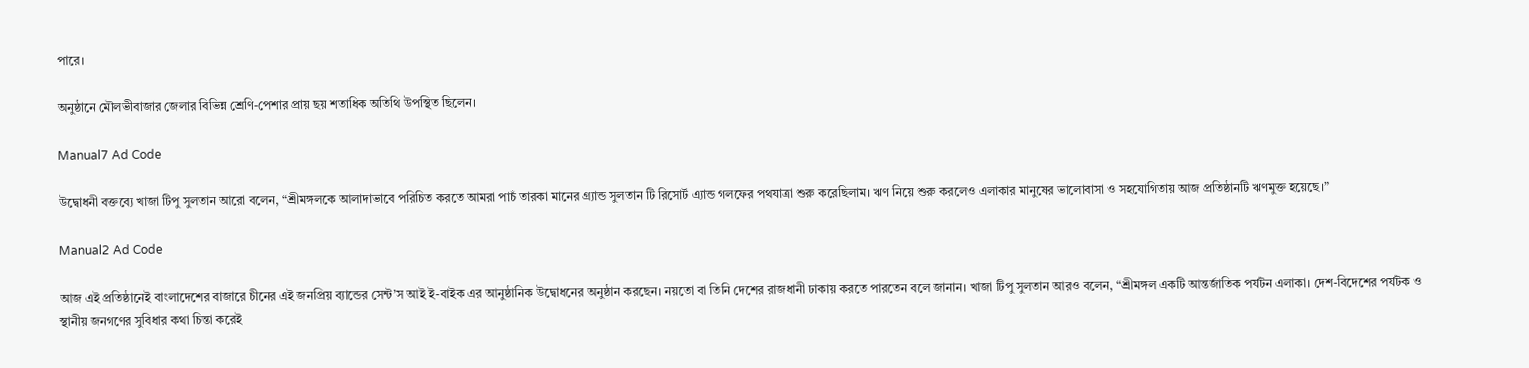পারে।

অনুষ্ঠানে মৌলভীবাজার জেলার বিভিন্ন শ্রেণি-পেশার প্রায় ছয় শতাধিক অতিথি উপস্থিত ছিলেন।

Manual7 Ad Code

উদ্বোধনী বক্তব্যে খাজা টিপু সুলতান আরো বলেন, “শ্রীমঙ্গলকে আলাদাভাবে পরিচিত করতে আমরা পাচঁ তারকা মানের গ্র্যান্ড সুলতান টি রিসোর্ট এ্যান্ড গলফের পথযাত্রা শুরু করেছিলাম। ঋণ নিয়ে শুরু করলেও এলাকার মানুষের ভালোবাসা ও সহযোগিতায় আজ প্রতিষ্ঠানটি ঋণমুক্ত হয়েছে।”

Manual2 Ad Code

আজ এই প্রতিষ্ঠানেই বাংলাদেশের বাজারে চীনের এই জনপ্রিয় ব্যান্ডের সেন্ট’স আই ই-বাইক এর আনুষ্ঠানিক উদ্বোধনের অনুষ্ঠান করছেন। নয়তো বা তিনি দেশের রাজধানী ঢাকায় করতে পারতেন বলে জানান। খাজা টিপু সুলতান আরও বলেন, “শ্রীমঙ্গল একটি আন্তর্জাতিক পর্যটন এলাকা। দেশ-বিদেশের পর্যটক ও স্থানীয় জনগণের সুবিধার কথা চিন্তা করেই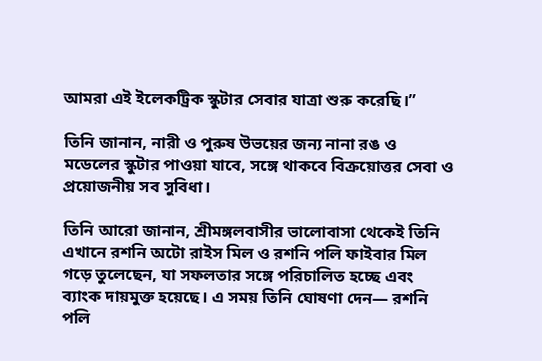আমরা এই ইলেকট্রিক স্কুটার সেবার যাত্রা শুরু করেছি।”

তিনি জানান, নারী ও পুরুষ উভয়ের জন্য নানা রঙ ও মডেলের স্কুটার পাওয়া যাবে, সঙ্গে থাকবে বিক্রয়োত্তর সেবা ও প্রয়োজনীয় সব সুবিধা।

তিনি আরো জানান, শ্রীমঙ্গলবাসীর ভালোবাসা থেকেই তিনি এখানে রশনি অটো রাইস মিল ও রশনি পলি ফাইবার মিল গড়ে তুলেছেন, যা সফলতার সঙ্গে পরিচালিত হচ্ছে এবং ব্যাংক দায়মুক্ত হয়েছে। এ সময় তিনি ঘোষণা দেন— রশনি পলি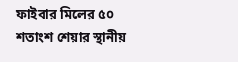ফাইবার মিলের ৫০ শতাংশ শেয়ার স্থানীয়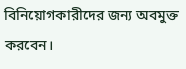বিনিয়োগকারীদের জন্য অবমুক্ত করবেন।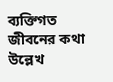ব্যক্তিগত জীবনের কথা উল্লেখ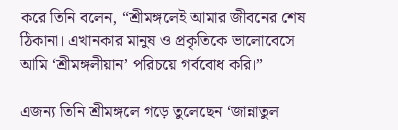করে তিনি বলেন, “শ্রীমঙ্গলেই আমার জীবনের শেষ ঠিকানা। এখানকার মানুষ ও প্রকৃতিকে ভালোবেসে আমি ‘শ্রীমঙ্গলীয়ান’ পরিচয়ে গর্ববোধ করি।”

এজন্য তিনি শ্রীমঙ্গলে গড়ে তুলেছেন ‘জান্নাতুল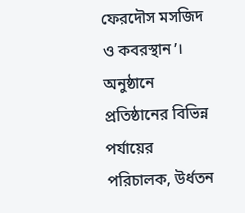ফেরদৌস মসজিদ ও কবরস্থান’। অনুষ্ঠানে প্রতিষ্ঠানের বিভিন্ন পর্যায়ের পরিচালক, উর্ধতন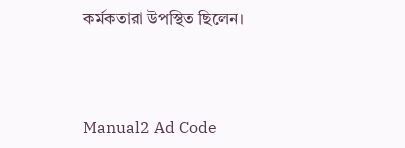কর্মকতারা উপস্থিত ছিলেন।



Manual2 Ad Code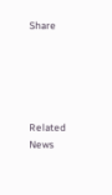Share





Related News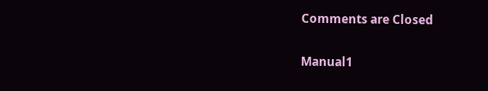Comments are Closed

Manual1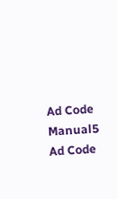Ad Code
Manual5 Ad Code